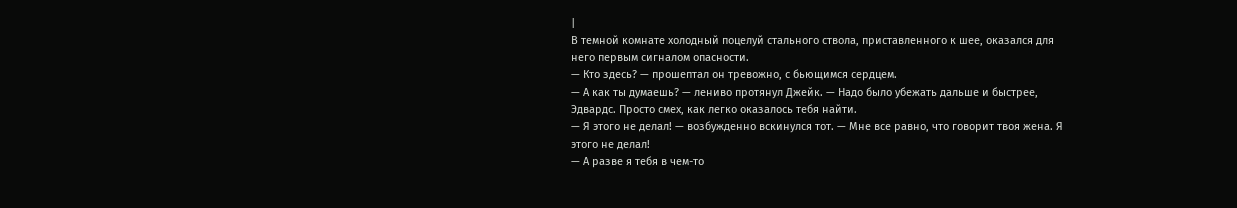|
В темной комнате холодный поцелуй стального ствола, приставленного к шее, оказался для него первым сигналом опасности.
— Кто здесь? — прошептал он тревожно, с бьющимся сердцем.
— А как ты думаешь? — лениво протянул Джейк. — Надо было убежать дальше и быстрее, Эдвардс. Просто смех, как легко оказалось тебя найти.
— Я этого не делал! — возбужденно вскинулся тот. — Мне все равно, что говорит твоя жена. Я этого не делал!
— А разве я тебя в чем-то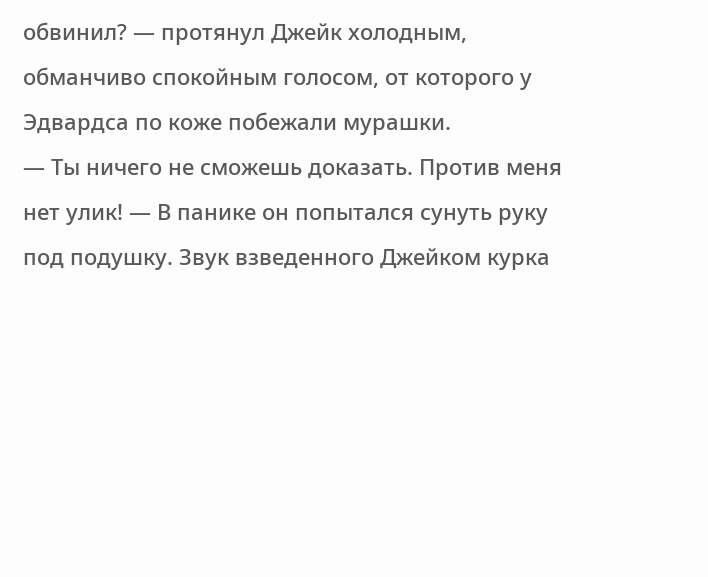обвинил? — протянул Джейк холодным, обманчиво спокойным голосом, от которого у Эдвардса по коже побежали мурашки.
— Ты ничего не сможешь доказать. Против меня нет улик! — В панике он попытался сунуть руку под подушку. Звук взведенного Джейком курка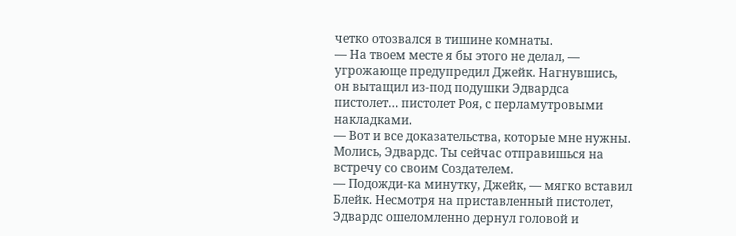четко отозвался в тишине комнаты.
— На твоем месте я бы этого не делал, — угрожающе предупредил Джейк. Нагнувшись, он вытащил из-под подушки Эдвардса пистолет… пистолет Роя, с перламутровыми накладками.
— Вот и все доказательства, которые мне нужны. Молись, Эдвардс. Ты сейчас отправишься на встречу со своим Создателем.
— Подожди-ка минутку, Джейк, — мягко вставил Блейк. Несмотря на приставленный пистолет, Эдвардс ошеломленно дернул головой и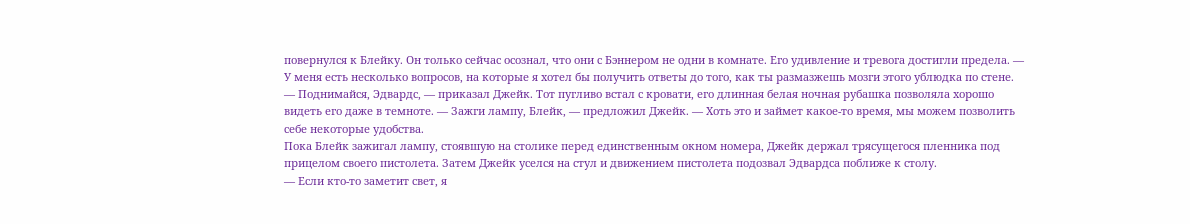повернулся к Блейку. Он только сейчас осознал, что они с Бэннером не одни в комнате. Его удивление и тревога достигли предела. — У меня есть несколько вопросов, на которые я хотел бы получить ответы до того, как ты размазжешь мозги этого ублюдка по стене.
— Поднимайся, Эдвардс, — приказал Джейк. Тот пугливо встал с кровати, его длинная белая ночная рубашка позволяла хорошо видеть его даже в темноте. — Зажги лампу, Блейк, — предложил Джейк. — Хоть это и займет какое-то время, мы можем позволить себе некоторые удобства.
Пока Блейк зажигал лампу, стоявшую на столике перед единственным окном номера, Джейк держал трясущегося пленника под прицелом своего пистолета. Затем Джейк уселся на стул и движением пистолета подозвал Эдвардса поближе к столу.
— Если кто-то заметит свет, я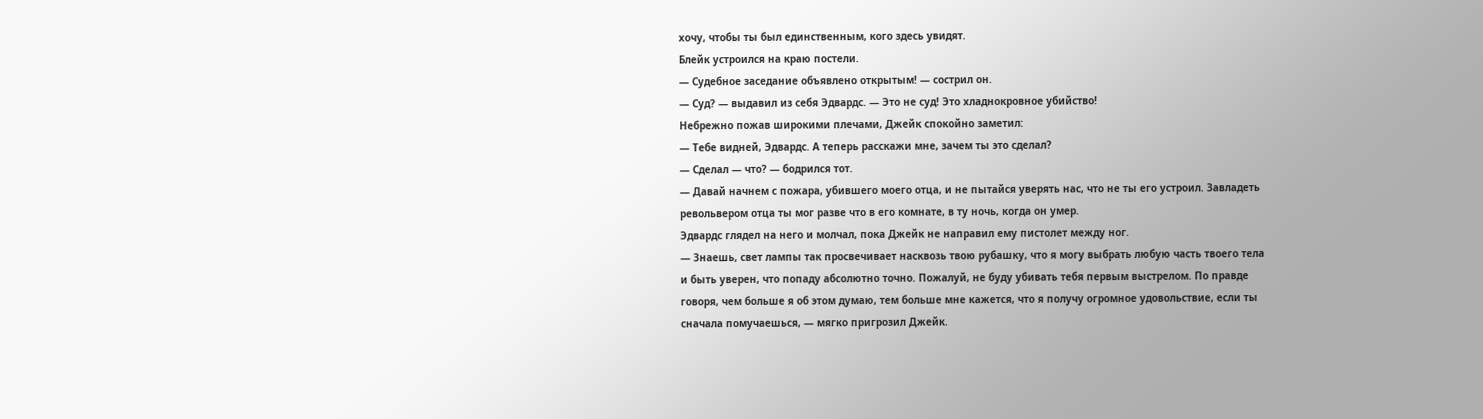хочу, чтобы ты был единственным, кого здесь увидят.
Блейк устроился на краю постели.
— Судебное заседание объявлено открытым! — сострил он.
— Суд? — выдавил из себя Эдвардс. — Это не суд! Это хладнокровное убийство!
Небрежно пожав широкими плечами, Джейк спокойно заметил:
— Тебе видней, Эдвардс. А теперь расскажи мне, зачем ты это сделал?
— Сделал — что? — бодрился тот.
— Давай начнем с пожара, убившего моего отца, и не пытайся уверять нас, что не ты его устроил. Завладеть револьвером отца ты мог разве что в его комнате, в ту ночь, когда он умер.
Эдвардс глядел на него и молчал, пока Джейк не направил ему пистолет между ног.
— Знаешь, свет лампы так просвечивает насквозь твою рубашку, что я могу выбрать любую часть твоего тела и быть уверен, что попаду абсолютно точно. Пожалуй, не буду убивать тебя первым выстрелом. По правде говоря, чем больше я об этом думаю, тем больше мне кажется, что я получу огромное удовольствие, если ты сначала помучаешься, — мягко пригрозил Джейк.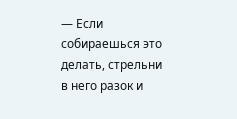— Если собираешься это делать, стрельни в него разок и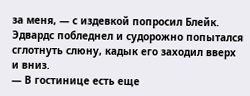за меня, — с издевкой попросил Блейк.
Эдвардс побледнел и судорожно попытался сглотнуть слюну, кадык его заходил вверх и вниз.
— В гостинице есть еще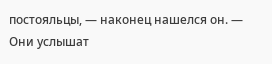постояльцы, — наконец нашелся он. — Они услышат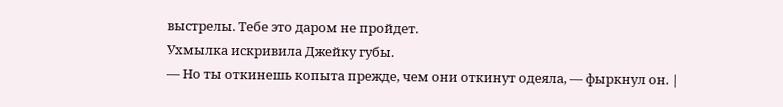выстрелы. Тебе это даром не пройдет.
Ухмылка искривила Джейку губы.
— Но ты откинешь копыта прежде, чем они откинут одеяла, — фыркнул он. |